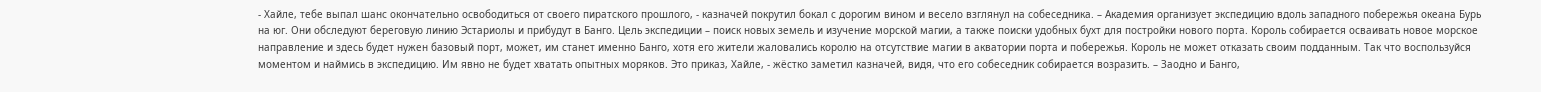- Хайле, тебе выпал шанс окончательно освободиться от своего пиратского прошлого, - казначей покрутил бокал с дорогим вином и весело взглянул на собеседника. – Академия организует экспедицию вдоль западного побережья океана Бурь на юг. Они обследуют береговую линию Эстариолы и прибудут в Банго. Цель экспедиции – поиск новых земель и изучение морской магии, а также поиски удобных бухт для постройки нового порта. Король собирается осваивать новое морское направление и здесь будет нужен базовый порт, может, им станет именно Банго, хотя его жители жаловались королю на отсутствие магии в акватории порта и побережья. Король не может отказать своим подданным. Так что воспользуйся моментом и наймись в экспедицию. Им явно не будет хватать опытных моряков. Это приказ, Хайле, - жёстко заметил казначей, видя, что его собеседник собирается возразить. – Заодно и Банго,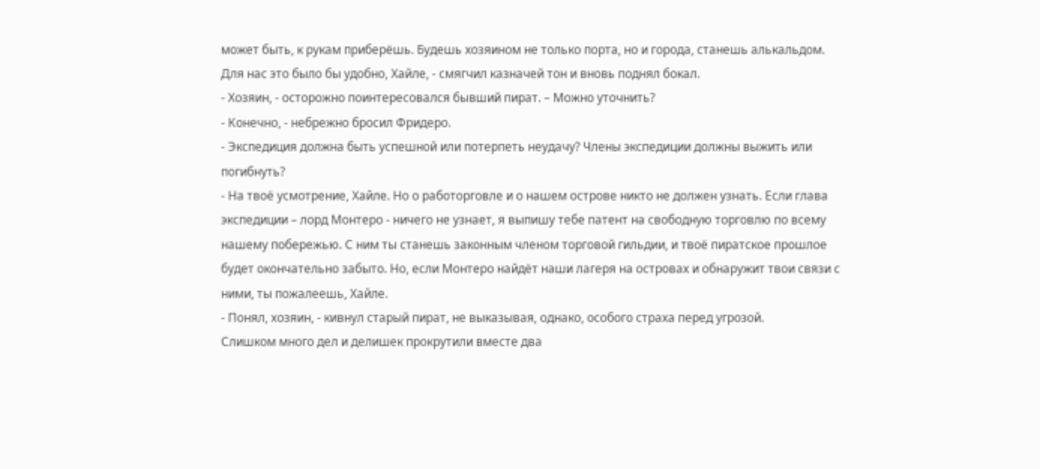может быть, к рукам приберёшь. Будешь хозяином не только порта, но и города, станешь алькальдом. Для нас это было бы удобно, Хайле, - смягчил казначей тон и вновь поднял бокал.
- Хозяин, - осторожно поинтересовался бывший пират. – Можно уточнить?
- Конечно, - небрежно бросил Фридеро.
- Экспедиция должна быть успешной или потерпеть неудачу? Члены экспедиции должны выжить или погибнуть?
- На твоё усмотрение, Хайле. Но о работорговле и о нашем острове никто не должен узнать. Если глава экспедиции – лорд Монтеро - ничего не узнает, я выпишу тебе патент на свободную торговлю по всему нашему побережью. С ним ты станешь законным членом торговой гильдии, и твоё пиратское прошлое будет окончательно забыто. Но, если Монтеро найдёт наши лагеря на островах и обнаружит твои связи с ними, ты пожалеешь, Хайле.
- Понял, хозяин, - кивнул старый пират, не выказывая, однако, особого страха перед угрозой.
Слишком много дел и делишек прокрутили вместе два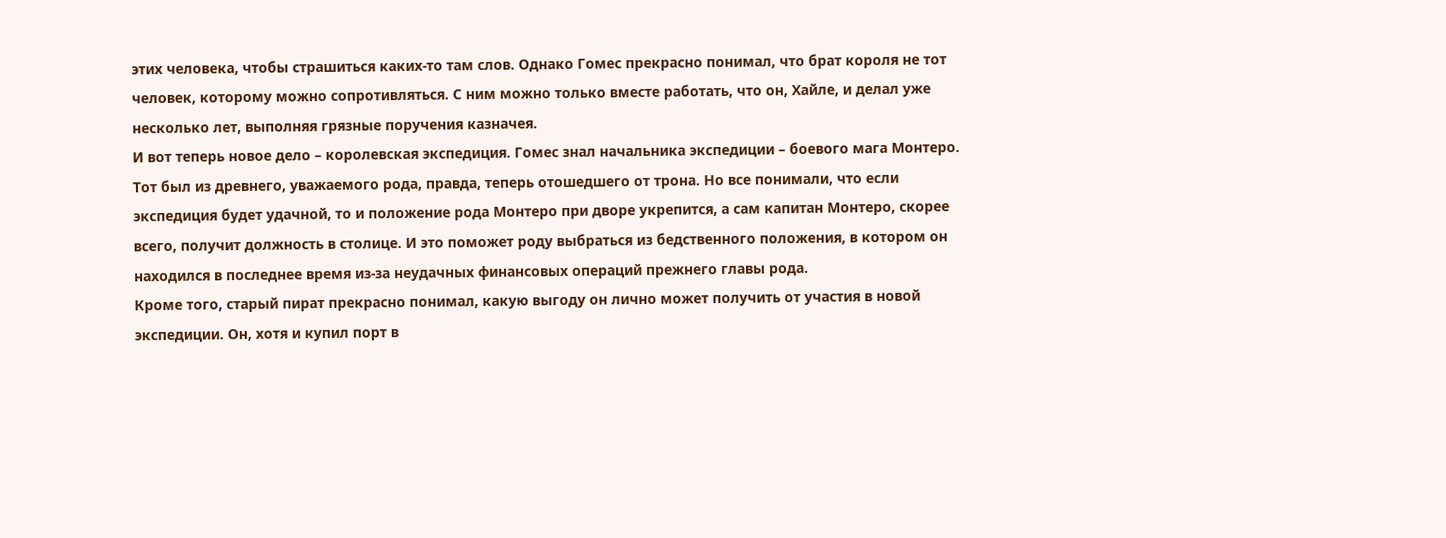этих человека, чтобы страшиться каких-то там слов. Однако Гомес прекрасно понимал, что брат короля не тот человек, которому можно сопротивляться. С ним можно только вместе работать, что он, Хайле, и делал уже несколько лет, выполняя грязные поручения казначея.
И вот теперь новое дело – королевская экспедиция. Гомес знал начальника экспедиции – боевого мага Монтеро. Тот был из древнего, уважаемого рода, правда, теперь отошедшего от трона. Но все понимали, что если экспедиция будет удачной, то и положение рода Монтеро при дворе укрепится, а сам капитан Монтеро, скорее всего, получит должность в столице. И это поможет роду выбраться из бедственного положения, в котором он находился в последнее время из-за неудачных финансовых операций прежнего главы рода.
Кроме того, старый пират прекрасно понимал, какую выгоду он лично может получить от участия в новой экспедиции. Он, хотя и купил порт в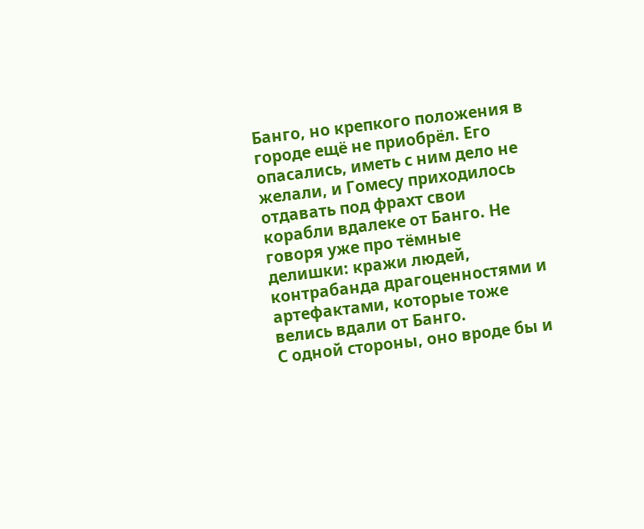Банго, но крепкого положения в городе ещё не приобрёл. Его опасались, иметь с ним дело не желали, и Гомесу приходилось отдавать под фрахт свои корабли вдалеке от Банго. Не говоря уже про тёмные делишки: кражи людей, контрабанда драгоценностями и артефактами, которые тоже велись вдали от Банго.
С одной стороны, оно вроде бы и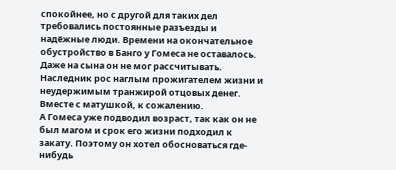спокойнее, но с другой для таких дел требовались постоянные разъезды и надёжные люди. Времени на окончательное обустройство в Банго у Гомеса не оставалось. Даже на сына он не мог рассчитывать. Наследник рос наглым прожигателем жизни и неудержимым транжирой отцовых денег. Вместе с матушкой, к сожалению.
А Гомеса уже подводил возраст, так как он не был магом и срок его жизни подходил к закату. Поэтому он хотел обосноваться где-нибудь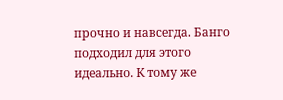прочно и навсегда. Банго подходил для этого идеально. К тому же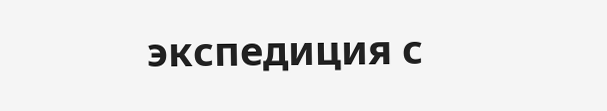экспедиция с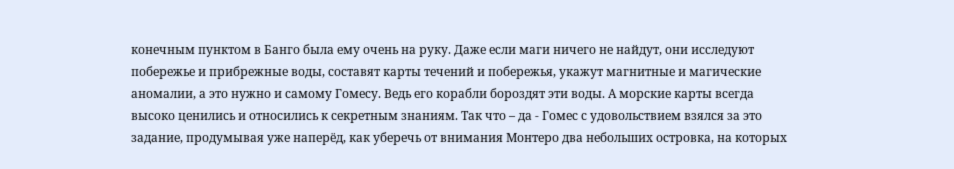конечным пунктом в Банго была ему очень на руку. Даже если маги ничего не найдут, они исследуют побережье и прибрежные воды, составят карты течений и побережья, укажут магнитные и магические аномалии, а это нужно и самому Гомесу. Ведь его корабли бороздят эти воды. А морские карты всегда высоко ценились и относились к секретным знаниям. Так что – да - Гомес с удовольствием взялся за это задание, продумывая уже наперёд, как уберечь от внимания Монтеро два небольших островка, на которых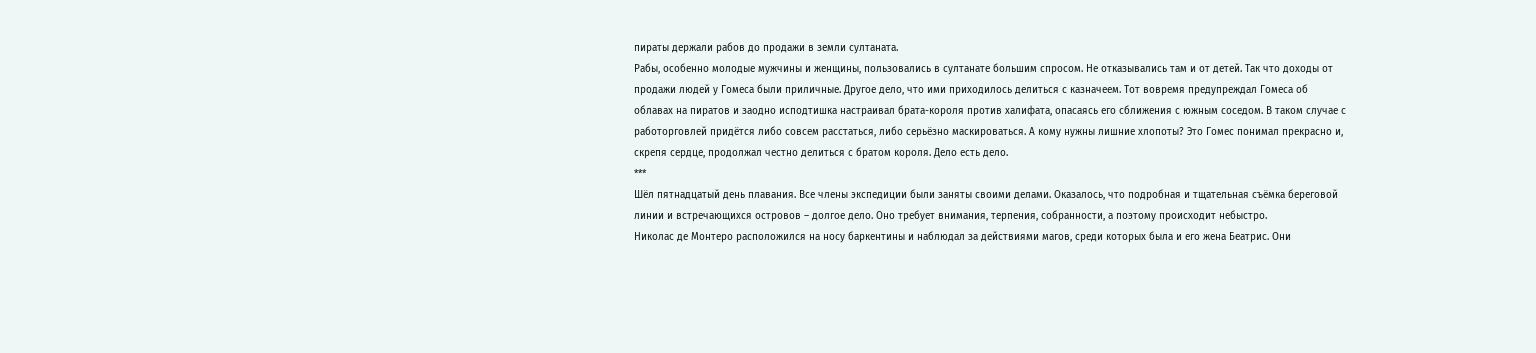пираты держали рабов до продажи в земли султаната.
Рабы, особенно молодые мужчины и женщины, пользовались в султанате большим спросом. Не отказывались там и от детей. Так что доходы от продажи людей у Гомеса были приличные. Другое дело, что ими приходилось делиться с казначеем. Тот вовремя предупреждал Гомеса об облавах на пиратов и заодно исподтишка настраивал брата-короля против халифата, опасаясь его сближения с южным соседом. В таком случае с работорговлей придётся либо совсем расстаться, либо серьёзно маскироваться. А кому нужны лишние хлопоты? Это Гомес понимал прекрасно и, скрепя сердце, продолжал честно делиться с братом короля. Дело есть дело.
***
Шёл пятнадцатый день плавания. Все члены экспедиции были заняты своими делами. Оказалось, что подробная и тщательная съёмка береговой линии и встречающихся островов – долгое дело. Оно требует внимания, терпения, собранности, а поэтому происходит небыстро.
Николас де Монтеро расположился на носу баркентины и наблюдал за действиями магов, среди которых была и его жена Беатрис. Они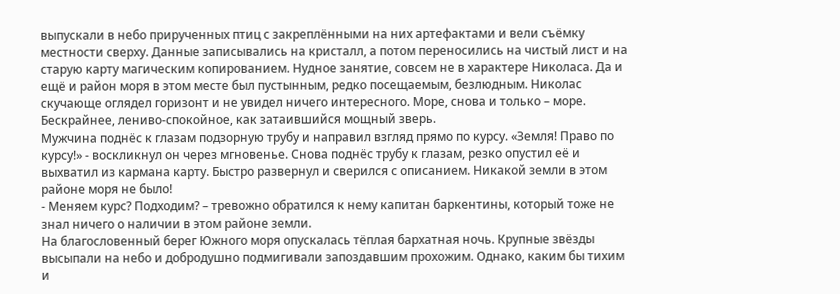выпускали в небо прирученных птиц с закреплёнными на них артефактами и вели съёмку местности сверху. Данные записывались на кристалл, а потом переносились на чистый лист и на старую карту магическим копированием. Нудное занятие, совсем не в характере Николаса. Да и ещё и район моря в этом месте был пустынным, редко посещаемым, безлюдным. Николас скучающе оглядел горизонт и не увидел ничего интересного. Море, снова и только – море. Бескрайнее, лениво-спокойное, как затаившийся мощный зверь.
Мужчина поднёс к глазам подзорную трубу и направил взгляд прямо по курсу. «Земля! Право по курсу!» - воскликнул он через мгновенье. Снова поднёс трубу к глазам, резко опустил её и выхватил из кармана карту. Быстро развернул и сверился с описанием. Никакой земли в этом районе моря не было!
- Меняем курс? Подходим? – тревожно обратился к нему капитан баркентины, который тоже не знал ничего о наличии в этом районе земли.
На благословенный берег Южного моря опускалась тёплая бархатная ночь. Крупные звёзды высыпали на небо и добродушно подмигивали запоздавшим прохожим. Однако, каким бы тихим и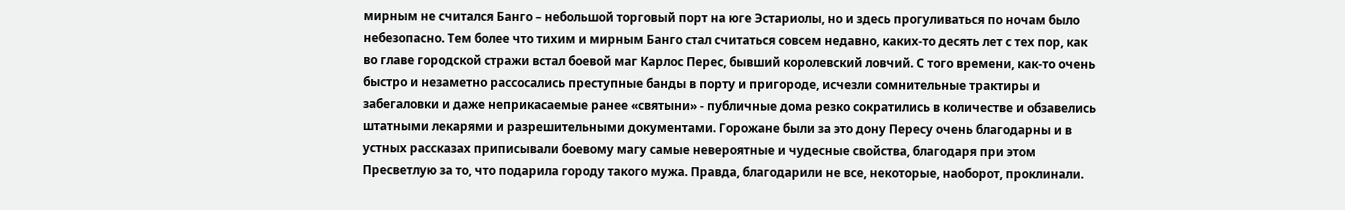мирным не считался Банго – небольшой торговый порт на юге Эстариолы, но и здесь прогуливаться по ночам было небезопасно. Тем более что тихим и мирным Банго стал считаться совсем недавно, каких-то десять лет с тех пор, как во главе городской стражи встал боевой маг Карлос Перес, бывший королевский ловчий. С того времени, как-то очень быстро и незаметно рассосались преступные банды в порту и пригороде, исчезли сомнительные трактиры и забегаловки и даже неприкасаемые ранее «святыни» - публичные дома резко сократились в количестве и обзавелись штатными лекарями и разрешительными документами. Горожане были за это дону Пересу очень благодарны и в устных рассказах приписывали боевому магу самые невероятные и чудесные свойства, благодаря при этом Пресветлую за то, что подарила городу такого мужа. Правда, благодарили не все, некоторые, наоборот, проклинали.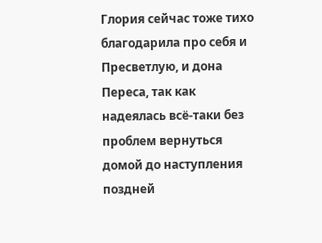Глория сейчас тоже тихо благодарила про себя и Пресветлую, и дона Переса, так как надеялась всё-таки без проблем вернуться домой до наступления поздней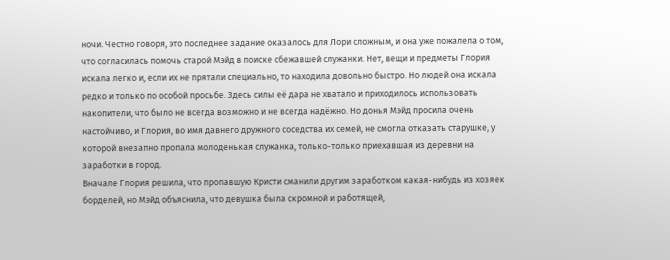ночи. Честно говоря, это последнее задание оказалось для Лори сложным, и она уже пожалела о том, что согласилась помочь старой Мэйд в поиске сбежавшей служанки. Нет, вещи и предметы Глория искала легко и, если их не прятали специально, то находила довольно быстро. Но людей она искала редко и только по особой просьбе. Здесь силы её дара не хватало и приходилось использовать накопители, что было не всегда возможно и не всегда надёжно. Но донья Мэйд просила очень настойчиво, и Глория, во имя давнего дружного соседства их семей, не смогла отказать старушке, у которой внезапно пропала молоденькая служанка, только-только приехавшая из деревни на заработки в город.
Вначале Глория решила, что пропавшую Кристи сманили другим заработком какая-нибудь из хозяек борделей, но Мэйд объяснила, что девушка была скромной и работящей,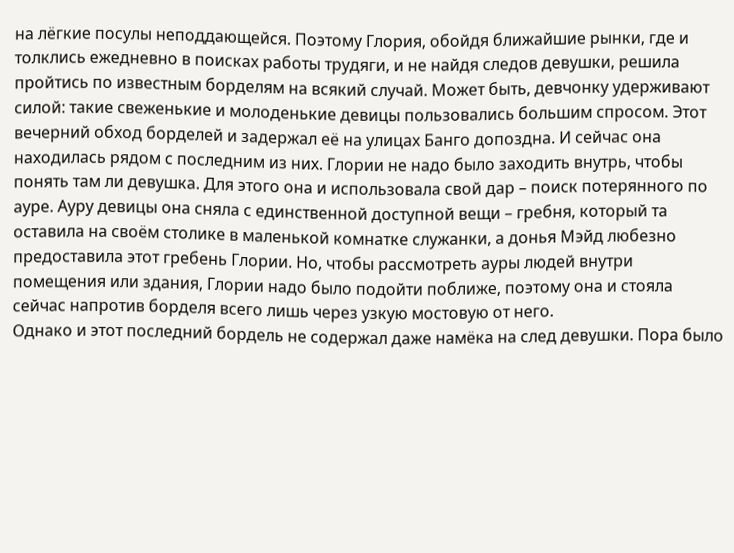на лёгкие посулы неподдающейся. Поэтому Глория, обойдя ближайшие рынки, где и толклись ежедневно в поисках работы трудяги, и не найдя следов девушки, решила пройтись по известным борделям на всякий случай. Может быть, девчонку удерживают силой: такие свеженькие и молоденькие девицы пользовались большим спросом. Этот вечерний обход борделей и задержал её на улицах Банго допоздна. И сейчас она находилась рядом с последним из них. Глории не надо было заходить внутрь, чтобы понять там ли девушка. Для этого она и использовала свой дар – поиск потерянного по ауре. Ауру девицы она сняла с единственной доступной вещи – гребня, который та оставила на своём столике в маленькой комнатке служанки, а донья Мэйд любезно предоставила этот гребень Глории. Но, чтобы рассмотреть ауры людей внутри помещения или здания, Глории надо было подойти поближе, поэтому она и стояла сейчас напротив борделя всего лишь через узкую мостовую от него.
Однако и этот последний бордель не содержал даже намёка на след девушки. Пора было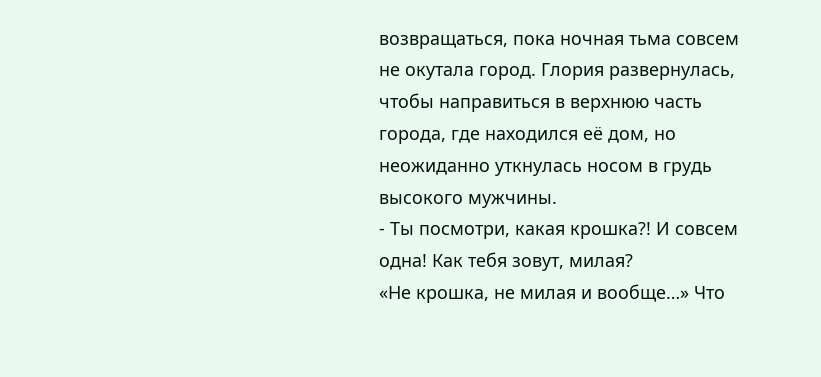возвращаться, пока ночная тьма совсем не окутала город. Глория развернулась, чтобы направиться в верхнюю часть города, где находился её дом, но неожиданно уткнулась носом в грудь высокого мужчины.
- Ты посмотри, какая крошка?! И совсем одна! Как тебя зовут, милая?
«Не крошка, не милая и вообще…» Что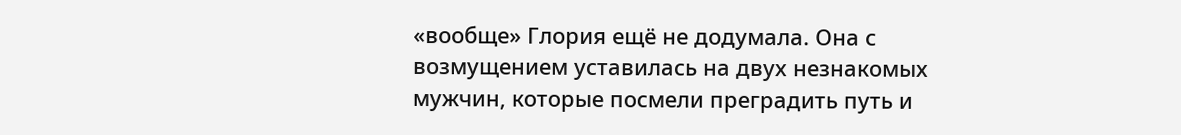«вообще» Глория ещё не додумала. Она с возмущением уставилась на двух незнакомых мужчин, которые посмели преградить путь и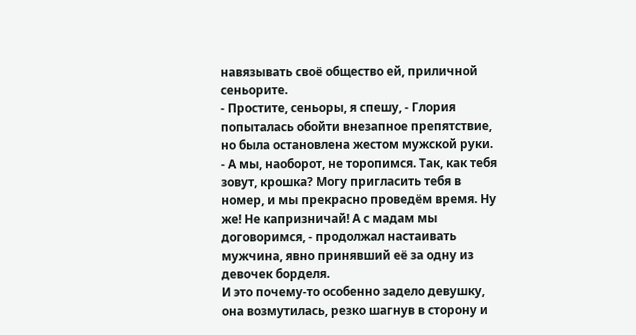навязывать своё общество ей, приличной сеньорите.
- Простите, сеньоры, я спешу, - Глория попыталась обойти внезапное препятствие, но была остановлена жестом мужской руки.
- А мы, наоборот, не торопимся. Так, как тебя зовут, крошка? Могу пригласить тебя в номер, и мы прекрасно проведём время. Ну же! Не капризничай! А с мадам мы договоримся, - продолжал настаивать мужчина, явно принявший её за одну из девочек борделя.
И это почему-то особенно задело девушку, она возмутилась, резко шагнув в сторону и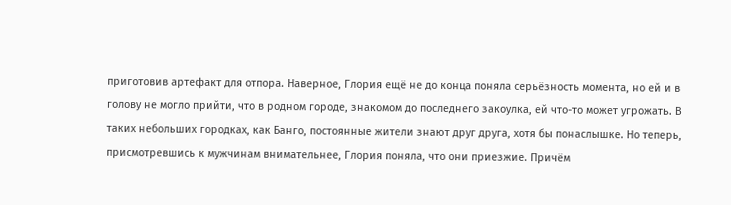приготовив артефакт для отпора. Наверное, Глория ещё не до конца поняла серьёзность момента, но ей и в голову не могло прийти, что в родном городе, знакомом до последнего закоулка, ей что-то может угрожать. В таких небольших городках, как Банго, постоянные жители знают друг друга, хотя бы понаслышке. Но теперь, присмотревшись к мужчинам внимательнее, Глория поняла, что они приезжие. Причём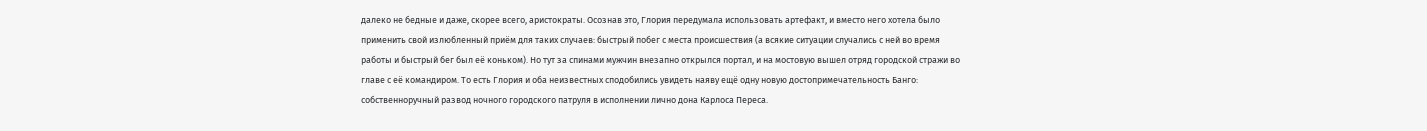далеко не бедные и даже, скорее всего, аристократы. Осознав это, Глория передумала использовать артефакт, и вместо него хотела было применить свой излюбленный приём для таких случаев: быстрый побег с места происшествия (а всякие ситуации случались с ней во время работы и быстрый бег был её коньком). Но тут за спинами мужчин внезапно открылся портал, и на мостовую вышел отряд городской стражи во главе с её командиром. То есть Глория и оба неизвестных сподобились увидеть наяву ещё одну новую достопримечательность Банго: собственноручный развод ночного городского патруля в исполнении лично дона Карлоса Переса.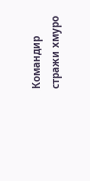Командир стражи хмуро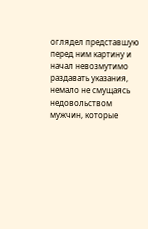оглядел представшую перед ним картину и начал невозмутимо раздавать указания, немало не смущаясь недовольством мужчин, которые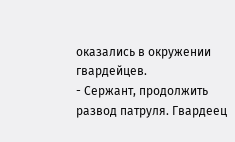оказались в окружении гвардейцев.
- Сержант, продолжить развод патруля. Гвардеец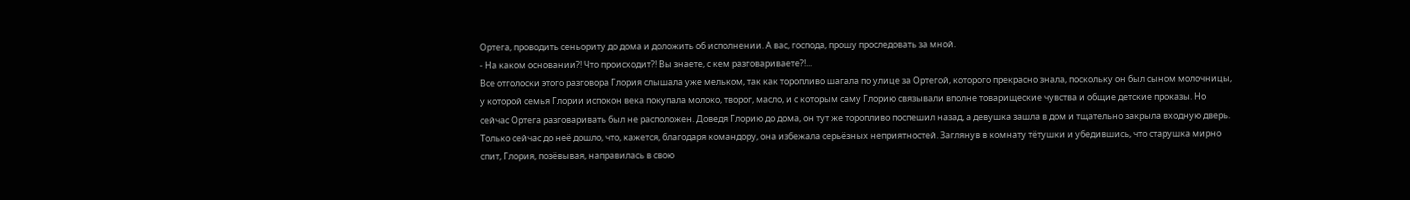Ортега, проводить сеньориту до дома и доложить об исполнении. А вас, господа, прошу проследовать за мной.
- На каком основании?! Что происходит?! Вы знаете, с кем разговариваете?!...
Все отголоски этого разговора Глория слышала уже мельком, так как торопливо шагала по улице за Ортегой, которого прекрасно знала, поскольку он был сыном молочницы, у которой семья Глории испокон века покупала молоко, творог, масло, и с которым саму Глорию связывали вполне товарищеские чувства и общие детские проказы. Но сейчас Ортега разговаривать был не расположен. Доведя Глорию до дома, он тут же торопливо поспешил назад, а девушка зашла в дом и тщательно закрыла входную дверь. Только сейчас до неё дошло, что, кажется, благодаря командору, она избежала серьёзных неприятностей. Заглянув в комнату тётушки и убедившись, что старушка мирно спит, Глория, позёвывая, направилась в свою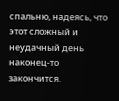спальню, надеясь, что этот сложный и неудачный день наконец-то закончится.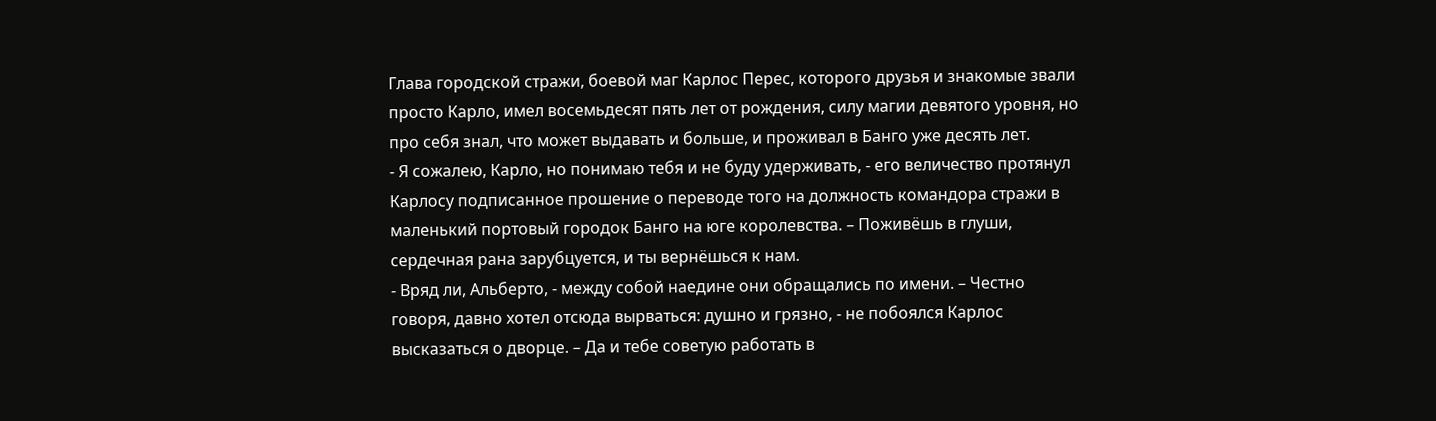Глава городской стражи, боевой маг Карлос Перес, которого друзья и знакомые звали просто Карло, имел восемьдесят пять лет от рождения, силу магии девятого уровня, но про себя знал, что может выдавать и больше, и проживал в Банго уже десять лет.
- Я сожалею, Карло, но понимаю тебя и не буду удерживать, - его величество протянул Карлосу подписанное прошение о переводе того на должность командора стражи в маленький портовый городок Банго на юге королевства. – Поживёшь в глуши, сердечная рана зарубцуется, и ты вернёшься к нам.
- Вряд ли, Альберто, - между собой наедине они обращались по имени. – Честно говоря, давно хотел отсюда вырваться: душно и грязно, - не побоялся Карлос высказаться о дворце. – Да и тебе советую работать в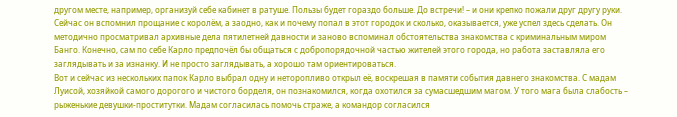другом месте, например, организуй себе кабинет в ратуше. Пользы будет гораздо больше. До встречи! – и они крепко пожали друг другу руки.
Сейчас он вспомнил прощание с королём, а заодно, как и почему попал в этот городок и сколько, оказывается, уже успел здесь сделать. Он методично просматривал архивные дела пятилетней давности и заново вспоминал обстоятельства знакомства с криминальным миром Банго. Конечно, сам по себе Карло предпочёл бы общаться с добропорядочной частью жителей этого города, но работа заставляла его заглядывать и за изнанку. И не просто заглядывать, а хорошо там ориентироваться.
Вот и сейчас из нескольких папок Карло выбрал одну и неторопливо открыл её, воскрешая в памяти события давнего знакомства. С мадам Луисой, хозяйкой самого дорогого и чистого борделя, он познакомился, когда охотился за сумасшедшим магом. У того мага была слабость – рыженькие девушки-проститутки. Мадам согласилась помочь страже, а командор согласился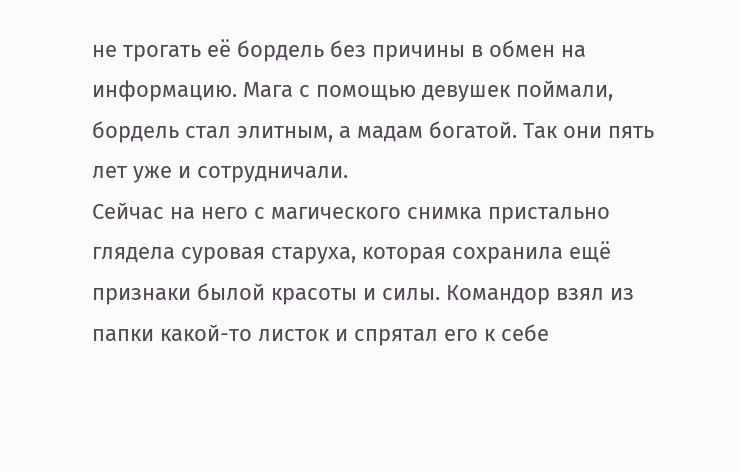не трогать её бордель без причины в обмен на информацию. Мага с помощью девушек поймали, бордель стал элитным, а мадам богатой. Так они пять лет уже и сотрудничали.
Сейчас на него с магического снимка пристально глядела суровая старуха, которая сохранила ещё признаки былой красоты и силы. Командор взял из папки какой-то листок и спрятал его к себе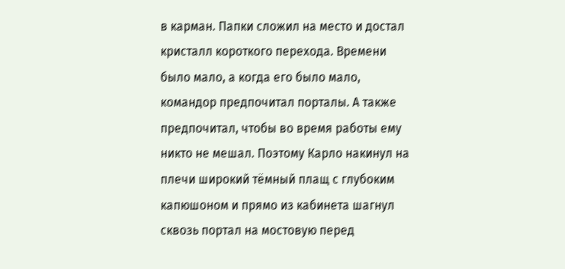в карман. Папки сложил на место и достал кристалл короткого перехода. Времени было мало, а когда его было мало, командор предпочитал порталы. А также предпочитал, чтобы во время работы ему никто не мешал. Поэтому Карло накинул на плечи широкий тёмный плащ с глубоким капюшоном и прямо из кабинета шагнул сквозь портал на мостовую перед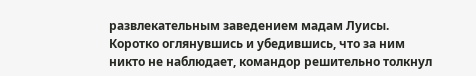развлекательным заведением мадам Луисы. Коротко оглянувшись и убедившись, что за ним никто не наблюдает, командор решительно толкнул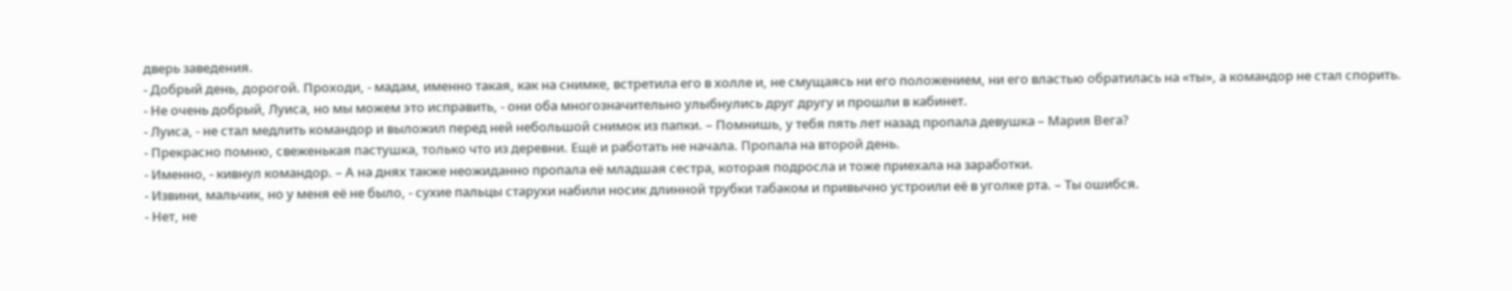дверь заведения.
- Добрый день, дорогой. Проходи, - мадам, именно такая, как на снимке, встретила его в холле и, не смущаясь ни его положением, ни его властью обратилась на «ты», а командор не стал спорить.
- Не очень добрый, Луиса, но мы можем это исправить, - они оба многозначительно улыбнулись друг другу и прошли в кабинет.
- Луиса, - не стал медлить командор и выложил перед ней небольшой снимок из папки. – Помнишь, у тебя пять лет назад пропала девушка – Мария Вега?
- Прекрасно помню, свеженькая пастушка, только что из деревни. Ещё и работать не начала. Пропала на второй день.
- Именно, - кивнул командор. – А на днях также неожиданно пропала её младшая сестра, которая подросла и тоже приехала на заработки.
- Извини, мальчик, но у меня её не было, - сухие пальцы старухи набили носик длинной трубки табаком и привычно устроили её в уголке рта. – Ты ошибся.
- Нет, не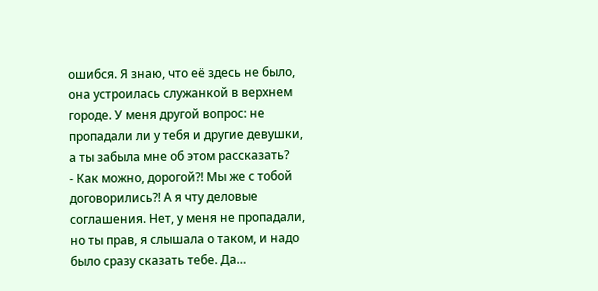ошибся. Я знаю, что её здесь не было, она устроилась служанкой в верхнем городе. У меня другой вопрос: не пропадали ли у тебя и другие девушки, а ты забыла мне об этом рассказать?
- Как можно, дорогой?! Мы же с тобой договорились?! А я чту деловые соглашения. Нет, у меня не пропадали, но ты прав, я слышала о таком, и надо было сразу сказать тебе. Да…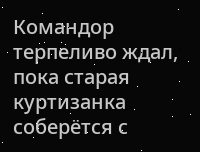Командор терпеливо ждал, пока старая куртизанка соберётся с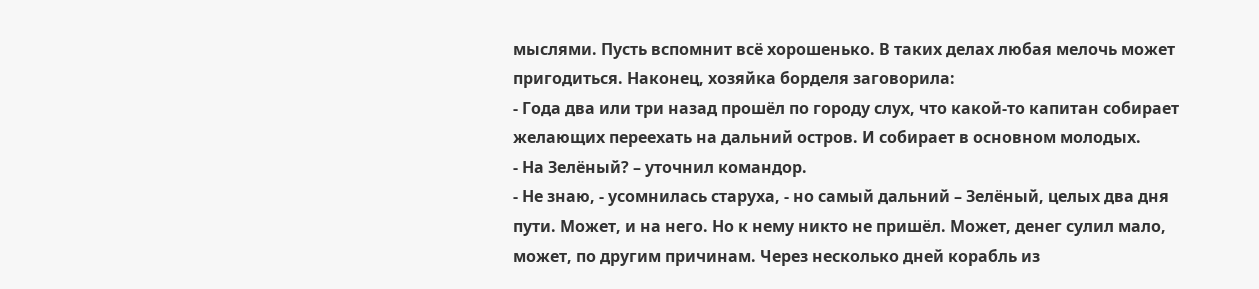мыслями. Пусть вспомнит всё хорошенько. В таких делах любая мелочь может пригодиться. Наконец, хозяйка борделя заговорила:
- Года два или три назад прошёл по городу слух, что какой-то капитан собирает желающих переехать на дальний остров. И собирает в основном молодых.
- На Зелёный? – уточнил командор.
- Не знаю, - усомнилась старуха, - но самый дальний – Зелёный, целых два дня пути. Может, и на него. Но к нему никто не пришёл. Может, денег сулил мало, может, по другим причинам. Через несколько дней корабль из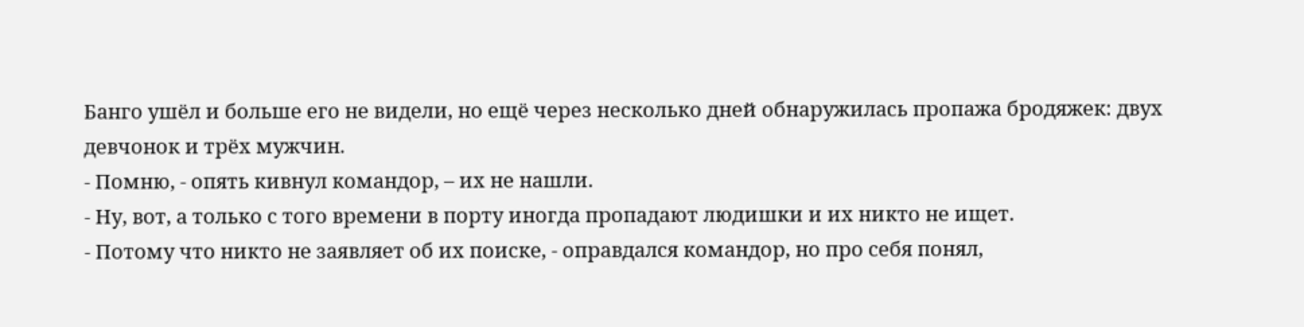Банго ушёл и больше его не видели, но ещё через несколько дней обнаружилась пропажа бродяжек: двух девчонок и трёх мужчин.
- Помню, - опять кивнул командор, – их не нашли.
- Ну, вот, а только с того времени в порту иногда пропадают людишки и их никто не ищет.
- Потому что никто не заявляет об их поиске, - оправдался командор, но про себя понял,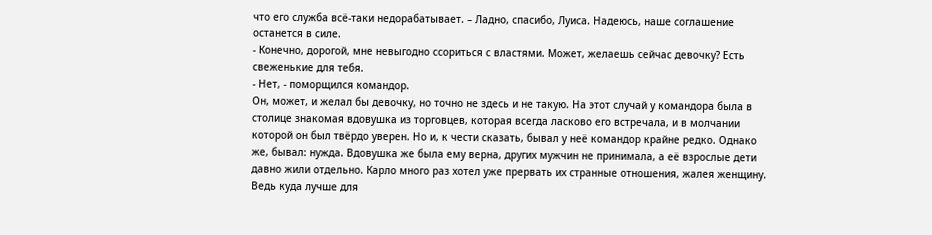что его служба всё-таки недорабатывает. – Ладно, спасибо, Луиса. Надеюсь, наше соглашение останется в силе.
- Конечно, дорогой, мне невыгодно ссориться с властями. Может, желаешь сейчас девочку? Есть свеженькие для тебя.
- Нет, - поморщился командор.
Он, может, и желал бы девочку, но точно не здесь и не такую. На этот случай у командора была в столице знакомая вдовушка из торговцев, которая всегда ласково его встречала, и в молчании которой он был твёрдо уверен. Но и, к чести сказать, бывал у неё командор крайне редко. Однако же, бывал: нужда. Вдовушка же была ему верна, других мужчин не принимала, а её взрослые дети давно жили отдельно. Карло много раз хотел уже прервать их странные отношения, жалея женщину. Ведь куда лучше для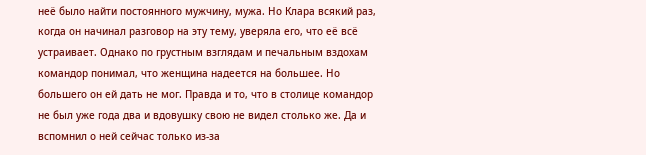неё было найти постоянного мужчину, мужа. Но Клара всякий раз, когда он начинал разговор на эту тему, уверяла его, что её всё устраивает. Однако по грустным взглядам и печальным вздохам командор понимал, что женщина надеется на большее. Но большего он ей дать не мог. Правда и то, что в столице командор не был уже года два и вдовушку свою не видел столько же. Да и вспомнил о ней сейчас только из-за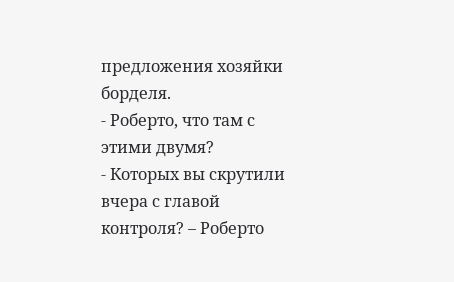предложения хозяйки борделя.
- Роберто, что там с этими двумя?
- Которых вы скрутили вчера с главой контроля? – Роберто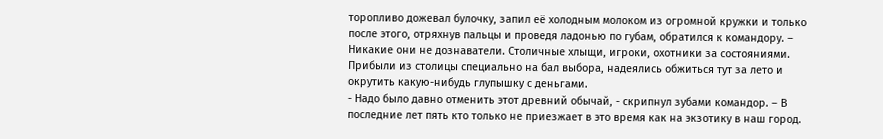торопливо дожевал булочку, запил её холодным молоком из огромной кружки и только после этого, отряхнув пальцы и проведя ладонью по губам, обратился к командору. – Никакие они не дознаватели. Столичные хлыщи, игроки, охотники за состояниями. Прибыли из столицы специально на бал выбора, надеялись обжиться тут за лето и окрутить какую-нибудь глупышку с деньгами.
- Надо было давно отменить этот древний обычай, - скрипнул зубами командор. – В последние лет пять кто только не приезжает в это время как на экзотику в наш город.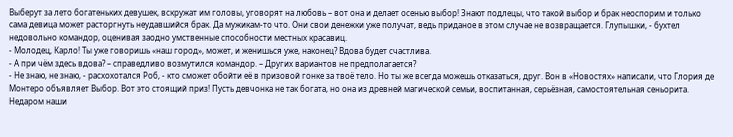Выберут за лето богатеньких девушек, вскружат им головы, уговорят на любовь – вот она и делает осенью выбор! Знают подлецы, что такой выбор и брак неоспорим и только сама девица может расторгнуть неудавшийся брак. Да мужикам-то что. Они свои денежки уже получат, ведь приданое в этом случае не возвращается. Глупышки, - бухтел недовольно командор, оценивая заодно умственные способности местных красавиц.
- Молодец, Карло! Ты уже говоришь «наш город», может, и женишься уже, наконец? Вдова будет счастлива.
- А при чём здесь вдова? – справедливо возмутился командор. – Других вариантов не предполагается?
- Не знаю, не знаю, - расхохотался Роб, - кто сможет обойти её в призовой гонке за твоё тело. Но ты же всегда можешь отказаться, друг. Вон в «Новостях» написали, что Глория де Монтеро объявляет Выбор. Вот это стоящий приз! Пусть девчонка не так богата, но она из древней магической семьи, воспитанная, серьёзная, самостоятельная сеньорита. Недаром наши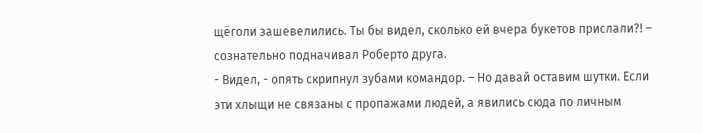щёголи зашевелились. Ты бы видел, сколько ей вчера букетов прислали?! – сознательно подначивал Роберто друга.
- Видел, - опять скрипнул зубами командор. – Но давай оставим шутки. Если эти хлыщи не связаны с пропажами людей, а явились сюда по личным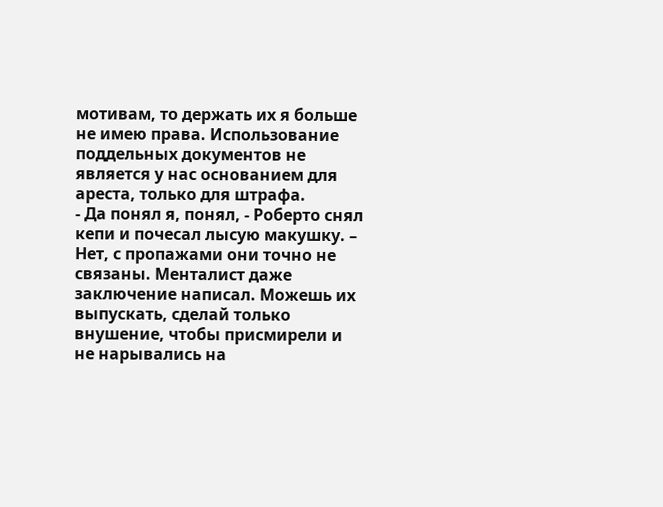мотивам, то держать их я больше не имею права. Использование поддельных документов не является у нас основанием для ареста, только для штрафа.
- Да понял я, понял, - Роберто снял кепи и почесал лысую макушку. – Нет, с пропажами они точно не связаны. Менталист даже заключение написал. Можешь их выпускать, сделай только внушение, чтобы присмирели и не нарывались на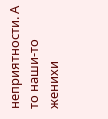неприятности. А то наши-то женихи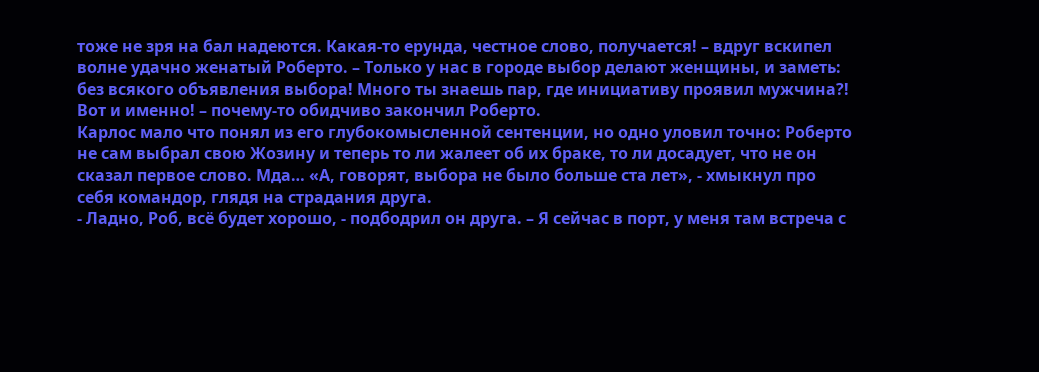тоже не зря на бал надеются. Какая-то ерунда, честное слово, получается! – вдруг вскипел волне удачно женатый Роберто. – Только у нас в городе выбор делают женщины, и заметь: без всякого объявления выбора! Много ты знаешь пар, где инициативу проявил мужчина?! Вот и именно! – почему-то обидчиво закончил Роберто.
Карлос мало что понял из его глубокомысленной сентенции, но одно уловил точно: Роберто не сам выбрал свою Жозину и теперь то ли жалеет об их браке, то ли досадует, что не он сказал первое слово. Мда… «А, говорят, выбора не было больше ста лет», - хмыкнул про себя командор, глядя на страдания друга.
- Ладно, Роб, всё будет хорошо, - подбодрил он друга. – Я сейчас в порт, у меня там встреча с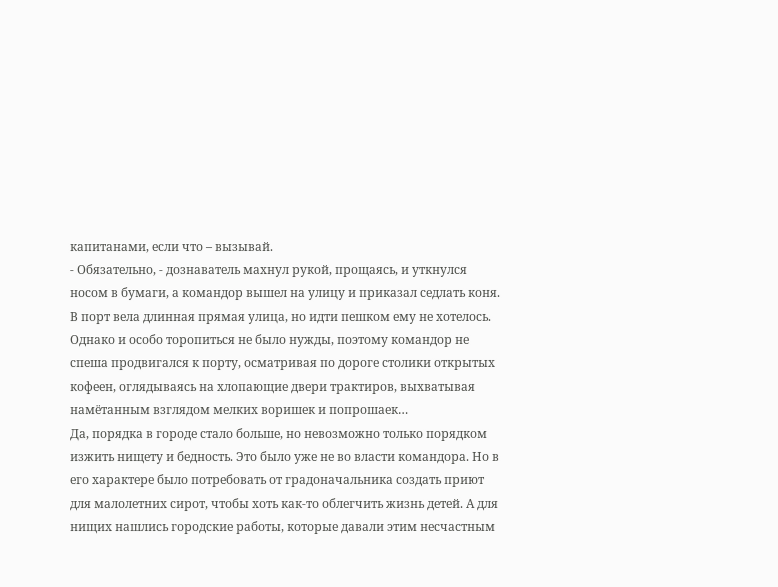капитанами, если что – вызывай.
- Обязательно, - дознаватель махнул рукой, прощаясь, и уткнулся носом в бумаги, а командор вышел на улицу и приказал седлать коня.
В порт вела длинная прямая улица, но идти пешком ему не хотелось. Однако и особо торопиться не было нужды, поэтому командор не спеша продвигался к порту, осматривая по дороге столики открытых кофеен, оглядываясь на хлопающие двери трактиров, выхватывая намётанным взглядом мелких воришек и попрошаек…
Да, порядка в городе стало больше, но невозможно только порядком изжить нищету и бедность. Это было уже не во власти командора. Но в его характере было потребовать от градоначальника создать приют для малолетних сирот, чтобы хоть как-то облегчить жизнь детей. А для нищих нашлись городские работы, которые давали этим несчастным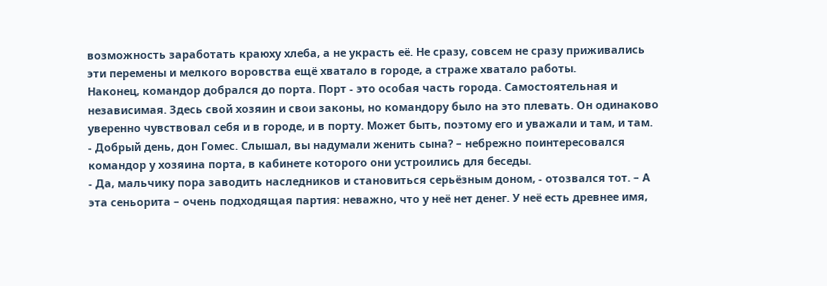возможность заработать краюху хлеба, а не украсть её. Не сразу, совсем не сразу приживались эти перемены и мелкого воровства ещё хватало в городе, а страже хватало работы.
Наконец, командор добрался до порта. Порт - это особая часть города. Самостоятельная и независимая. Здесь свой хозяин и свои законы, но командору было на это плевать. Он одинаково уверенно чувствовал себя и в городе, и в порту. Может быть, поэтому его и уважали и там, и там.
- Добрый день, дон Гомес. Слышал, вы надумали женить сына? – небрежно поинтересовался командор у хозяина порта, в кабинете которого они устроились для беседы.
- Да, мальчику пора заводить наследников и становиться серьёзным доном, - отозвался тот. – А эта сеньорита – очень подходящая партия: неважно, что у неё нет денег. У неё есть древнее имя,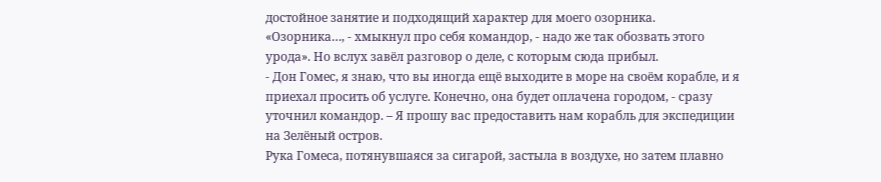достойное занятие и подходящий характер для моего озорника.
«Озорника…, - хмыкнул про себя командор, - надо же так обозвать этого урода». Но вслух завёл разговор о деле, с которым сюда прибыл.
- Дон Гомес, я знаю, что вы иногда ещё выходите в море на своём корабле, и я приехал просить об услуге. Конечно, она будет оплачена городом, - сразу уточнил командор. – Я прошу вас предоставить нам корабль для экспедиции на Зелёный остров.
Рука Гомеса, потянувшаяся за сигарой, застыла в воздухе, но затем плавно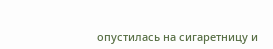опустилась на сигаретницу и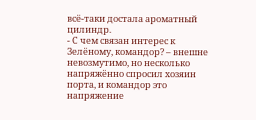всё-таки достала ароматный цилиндр.
- С чем связан интерес к Зелёному, командор? – внешне невозмутимо, но несколько напряжённо спросил хозяин порта, и командор это напряжение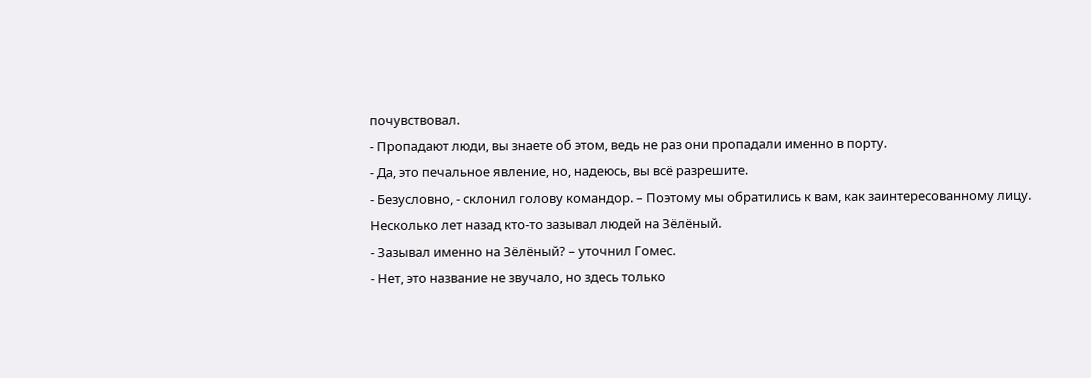почувствовал.
- Пропадают люди, вы знаете об этом, ведь не раз они пропадали именно в порту.
- Да, это печальное явление, но, надеюсь, вы всё разрешите.
- Безусловно, - склонил голову командор. – Поэтому мы обратились к вам, как заинтересованному лицу. Несколько лет назад кто-то зазывал людей на Зёлёный.
- Зазывал именно на Зёлёный? – уточнил Гомес.
- Нет, это название не звучало, но здесь только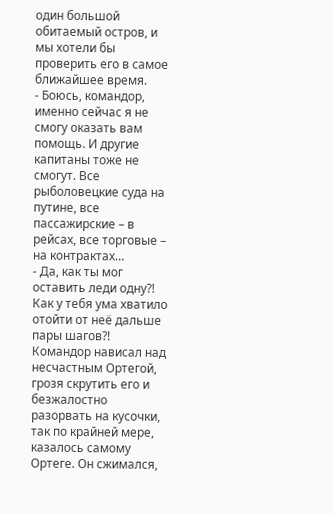один большой обитаемый остров, и мы хотели бы проверить его в самое ближайшее время.
- Боюсь, командор, именно сейчас я не смогу оказать вам помощь. И другие капитаны тоже не смогут. Все рыболовецкие суда на путине, все пассажирские – в рейсах, все торговые – на контрактах…
- Да, как ты мог оставить леди одну?! Как у тебя ума хватило отойти от неё дальше пары шагов?!
Командор нависал над несчастным Ортегой, грозя скрутить его и безжалостно разорвать на кусочки, так по крайней мере, казалось самому Ортеге. Он сжимался,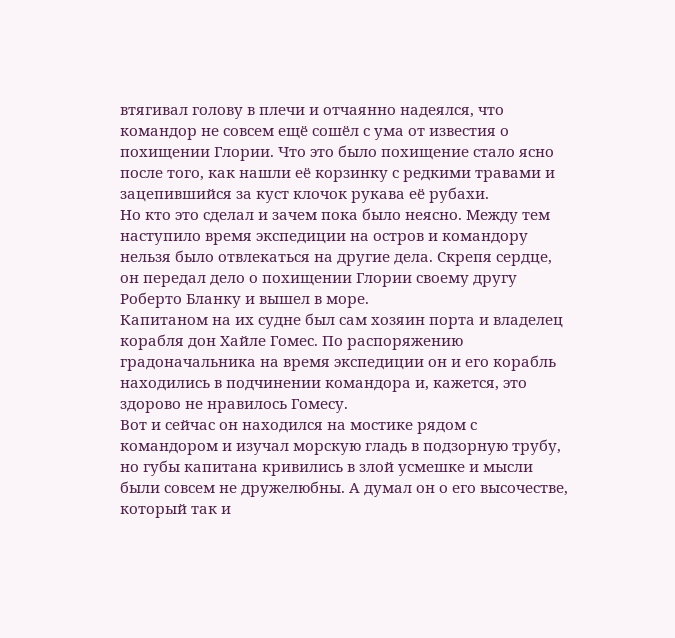втягивал голову в плечи и отчаянно надеялся, что командор не совсем ещё сошёл с ума от известия о похищении Глории. Что это было похищение стало ясно после того, как нашли её корзинку с редкими травами и зацепившийся за куст клочок рукава её рубахи.
Но кто это сделал и зачем пока было неясно. Между тем наступило время экспедиции на остров и командору нельзя было отвлекаться на другие дела. Скрепя сердце, он передал дело о похищении Глории своему другу Роберто Бланку и вышел в море.
Капитаном на их судне был сам хозяин порта и владелец корабля дон Хайле Гомес. По распоряжению градоначальника на время экспедиции он и его корабль находились в подчинении командора и, кажется, это здорово не нравилось Гомесу.
Вот и сейчас он находился на мостике рядом с командором и изучал морскую гладь в подзорную трубу, но губы капитана кривились в злой усмешке и мысли были совсем не дружелюбны. А думал он о его высочестве, который так и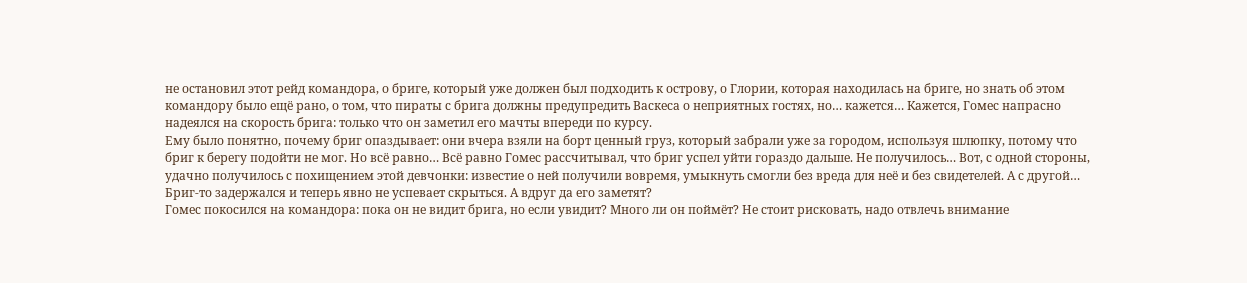не остановил этот рейд командора, о бриге, который уже должен был подходить к острову, о Глории, которая находилась на бриге, но знать об этом командору было ещё рано, о том, что пираты с брига должны предупредить Васкеса о неприятных гостях, но… кажется… Кажется, Гомес напрасно надеялся на скорость брига: только что он заметил его мачты впереди по курсу.
Ему было понятно, почему бриг опаздывает: они вчера взяли на борт ценный груз, который забрали уже за городом, используя шлюпку, потому что бриг к берегу подойти не мог. Но всё равно… Всё равно Гомес рассчитывал, что бриг успел уйти гораздо дальше. Не получилось… Вот, с одной стороны, удачно получилось с похищением этой девчонки: известие о ней получили вовремя, умыкнуть смогли без вреда для неё и без свидетелей. А с другой… Бриг-то задержался и теперь явно не успевает скрыться. А вдруг да его заметят?
Гомес покосился на командора: пока он не видит брига, но если увидит? Много ли он поймёт? Не стоит рисковать, надо отвлечь внимание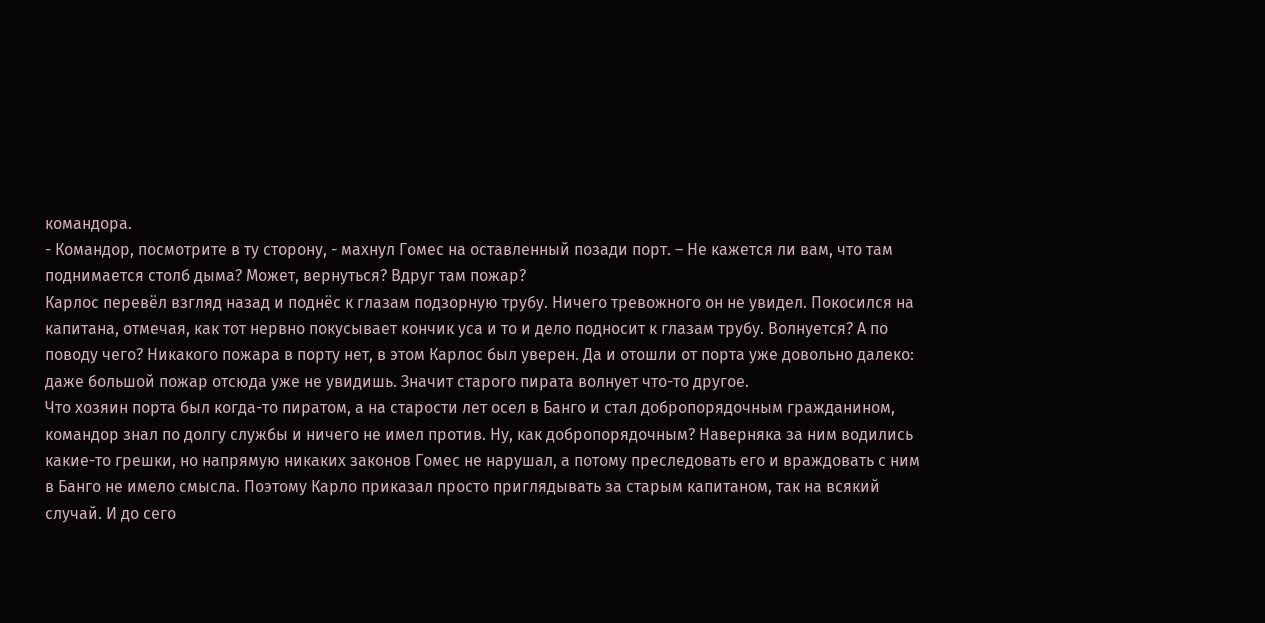командора.
- Командор, посмотрите в ту сторону, - махнул Гомес на оставленный позади порт. – Не кажется ли вам, что там поднимается столб дыма? Может, вернуться? Вдруг там пожар?
Карлос перевёл взгляд назад и поднёс к глазам подзорную трубу. Ничего тревожного он не увидел. Покосился на капитана, отмечая, как тот нервно покусывает кончик уса и то и дело подносит к глазам трубу. Волнуется? А по поводу чего? Никакого пожара в порту нет, в этом Карлос был уверен. Да и отошли от порта уже довольно далеко: даже большой пожар отсюда уже не увидишь. Значит старого пирата волнует что-то другое.
Что хозяин порта был когда-то пиратом, а на старости лет осел в Банго и стал добропорядочным гражданином, командор знал по долгу службы и ничего не имел против. Ну, как добропорядочным? Наверняка за ним водились какие-то грешки, но напрямую никаких законов Гомес не нарушал, а потому преследовать его и враждовать с ним в Банго не имело смысла. Поэтому Карло приказал просто приглядывать за старым капитаном, так на всякий случай. И до сего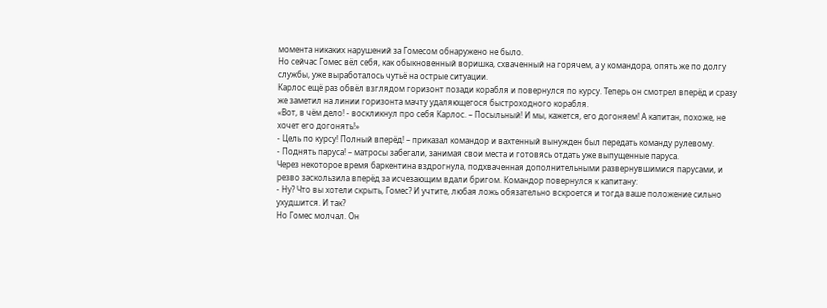момента никаких нарушений за Гомесом обнаружено не было.
Но сейчас Гомес вёл себя, как обыкновенный воришка, схваченный на горячем, а у командора, опять же по долгу службы, уже выработалось чутьё на острые ситуации.
Карлос ещё раз обвёл взглядом горизонт позади корабля и повернулся по курсу. Теперь он смотрел вперёд и сразу же заметил на линии горизонта мачту удаляющегося быстроходного корабля.
«Вот, в чём дело! - воскликнул про себя Карлос. – Посыльный! И мы, кажется, его догоняем! А капитан, похоже, не хочет его догонять!»
- Цель по курсу! Полный вперёд! – приказал командор и вахтенный вынужден был передать команду рулевому.
- Поднять паруса! – матросы забегали, занимая свои места и готовясь отдать уже выпущенные паруса.
Через некоторое время баркентина вздрогнула, подхваченная дополнительными развернувшимися парусами, и резво заскользила вперёд за исчезающим вдали бригом. Командор повернулся к капитану:
- Ну? Что вы хотели скрыть, Гомес? И учтите, любая ложь обязательно вскроется и тогда ваше положение сильно ухудшится. И так?
Но Гомес молчал. Он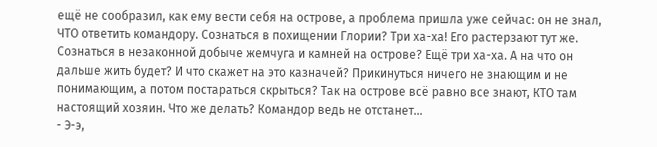ещё не сообразил, как ему вести себя на острове, а проблема пришла уже сейчас: он не знал, ЧТО ответить командору. Сознаться в похищении Глории? Три ха-ха! Его растерзают тут же. Сознаться в незаконной добыче жемчуга и камней на острове? Ещё три ха-ха. А на что он дальше жить будет? И что скажет на это казначей? Прикинуться ничего не знающим и не понимающим, а потом постараться скрыться? Так на острове всё равно все знают, КТО там настоящий хозяин. Что же делать? Командор ведь не отстанет…
- Э-э,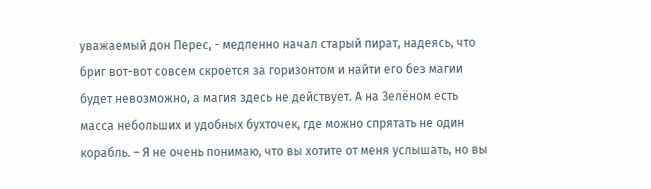уважаемый дон Перес, - медленно начал старый пират, надеясь, что бриг вот-вот совсем скроется за горизонтом и найти его без магии будет невозможно, а магия здесь не действует. А на Зелёном есть масса небольших и удобных бухточек, где можно спрятать не один корабль. – Я не очень понимаю, что вы хотите от меня услышать, но вы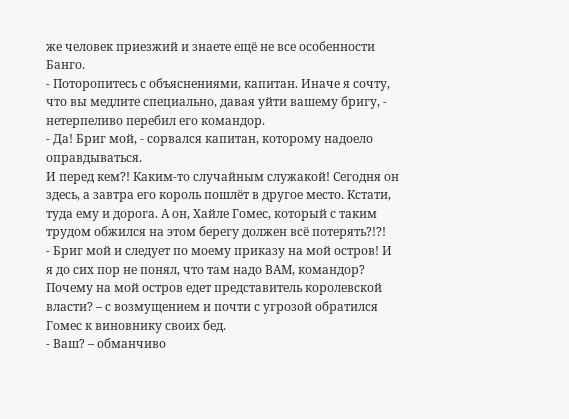же человек приезжий и знаете ещё не все особенности Банго.
- Поторопитесь с объяснениями, капитан. Иначе я сочту, что вы медлите специально, давая уйти вашему бригу, - нетерпеливо перебил его командор.
- Да! Бриг мой, - сорвался капитан, которому надоело оправдываться.
И перед кем?! Каким-то случайным служакой! Сегодня он здесь, а завтра его король пошлёт в другое место. Кстати, туда ему и дорога. А он, Хайле Гомес, который с таким трудом обжился на этом берегу должен всё потерять?!?!
- Бриг мой и следует по моему приказу на мой остров! И я до сих пор не понял, что там надо ВАМ, командор? Почему на мой остров едет представитель королевской власти? – с возмущением и почти с угрозой обратился Гомес к виновнику своих бед.
- Ваш? – обманчиво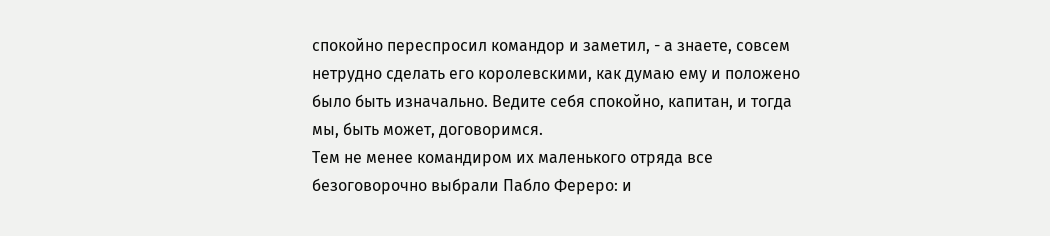спокойно переспросил командор и заметил, - а знаете, совсем нетрудно сделать его королевскими, как думаю ему и положено было быть изначально. Ведите себя спокойно, капитан, и тогда мы, быть может, договоримся.
Тем не менее командиром их маленького отряда все безоговорочно выбрали Пабло Фереро: и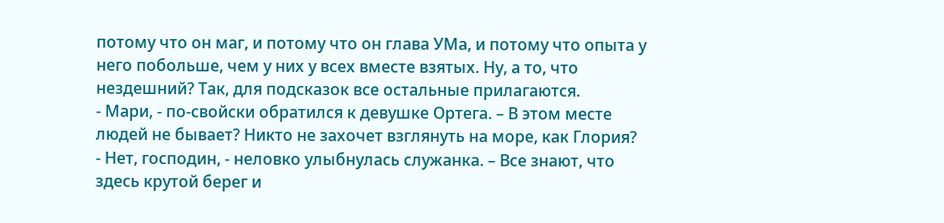потому что он маг, и потому что он глава УМа, и потому что опыта у него побольше, чем у них у всех вместе взятых. Ну, а то, что нездешний? Так, для подсказок все остальные прилагаются.
- Мари, - по-свойски обратился к девушке Ортега. – В этом месте людей не бывает? Никто не захочет взглянуть на море, как Глория?
- Нет, господин, - неловко улыбнулась служанка. – Все знают, что здесь крутой берег и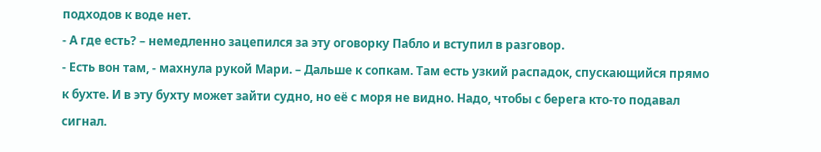подходов к воде нет.
- А где есть? – немедленно зацепился за эту оговорку Пабло и вступил в разговор.
- Есть вон там, - махнула рукой Мари. – Дальше к сопкам. Там есть узкий распадок, спускающийся прямо к бухте. И в эту бухту может зайти судно, но её с моря не видно. Надо, чтобы с берега кто-то подавал сигнал.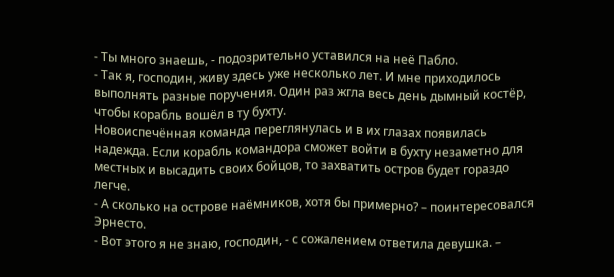- Ты много знаешь, - подозрительно уставился на неё Пабло.
- Так я, господин, живу здесь уже несколько лет. И мне приходилось выполнять разные поручения. Один раз жгла весь день дымный костёр, чтобы корабль вошёл в ту бухту.
Новоиспечённая команда переглянулась и в их глазах появилась надежда. Если корабль командора сможет войти в бухту незаметно для местных и высадить своих бойцов, то захватить остров будет гораздо легче.
- А сколько на острове наёмников, хотя бы примерно? – поинтересовался Эрнесто.
- Вот этого я не знаю, господин, - с сожалением ответила девушка. –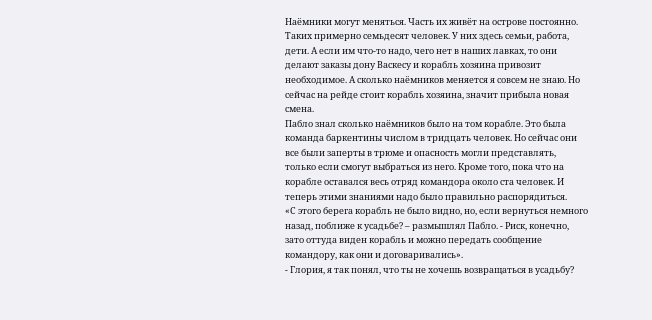Наёмники могут меняться. Часть их живёт на острове постоянно. Таких примерно семьдесят человек. У них здесь семьи, работа, дети. А если им что-то надо, чего нет в наших лавках, то они делают заказы дону Васкесу и корабль хозяина привозит необходимое. А сколько наёмников меняется я совсем не знаю. Но сейчас на рейде стоит корабль хозяина, значит прибыла новая смена.
Пабло знал сколько наёмников было на том корабле. Это была команда баркентины числом в тридцать человек. Но сейчас они все были заперты в трюме и опасность могли представлять, только если смогут выбраться из него. Кроме того, пока что на корабле оставался весь отряд командора около ста человек. И теперь этими знаниями надо было правильно распорядиться.
«С этого берега корабль не было видно, но, если вернуться немного назад, поближе к усадьбе? – размышлял Пабло. - Риск, конечно, зато оттуда виден корабль и можно передать сообщение командору, как они и договаривались».
- Глория, я так понял, что ты не хочешь возвращаться в усадьбу?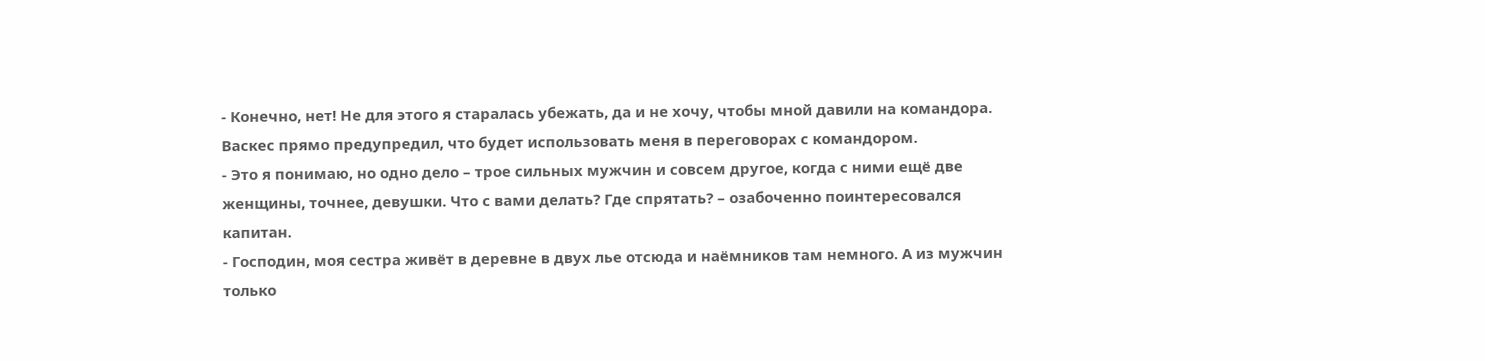- Конечно, нет! Не для этого я старалась убежать, да и не хочу, чтобы мной давили на командора. Васкес прямо предупредил, что будет использовать меня в переговорах с командором.
- Это я понимаю, но одно дело – трое сильных мужчин и совсем другое, когда с ними ещё две женщины, точнее, девушки. Что с вами делать? Где спрятать? – озабоченно поинтересовался капитан.
- Господин, моя сестра живёт в деревне в двух лье отсюда и наёмников там немного. А из мужчин только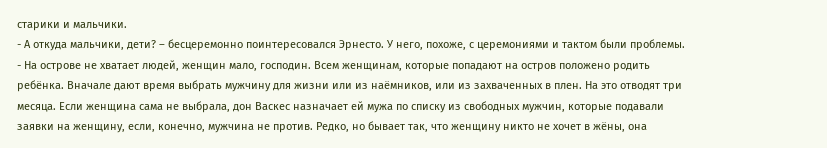старики и мальчики.
- А откуда мальчики, дети? – бесцеремонно поинтересовался Эрнесто. У него, похоже, с церемониями и тактом были проблемы.
- На острове не хватает людей, женщин мало, господин. Всем женщинам, которые попадают на остров положено родить ребёнка. Вначале дают время выбрать мужчину для жизни или из наёмников, или из захваченных в плен. На это отводят три месяца. Если женщина сама не выбрала, дон Васкес назначает ей мужа по списку из свободных мужчин, которые подавали заявки на женщину, если, конечно, мужчина не против. Редко, но бывает так, что женщину никто не хочет в жёны, она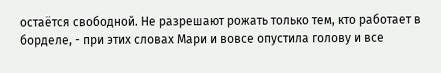остаётся свободной. Не разрешают рожать только тем, кто работает в борделе, - при этих словах Мари и вовсе опустила голову и все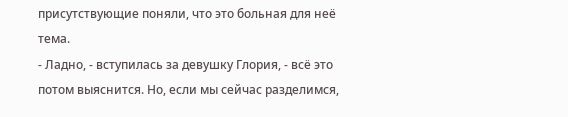присутствующие поняли, что это больная для неё тема.
- Ладно, - вступилась за девушку Глория, - всё это потом выяснится. Но, если мы сейчас разделимся,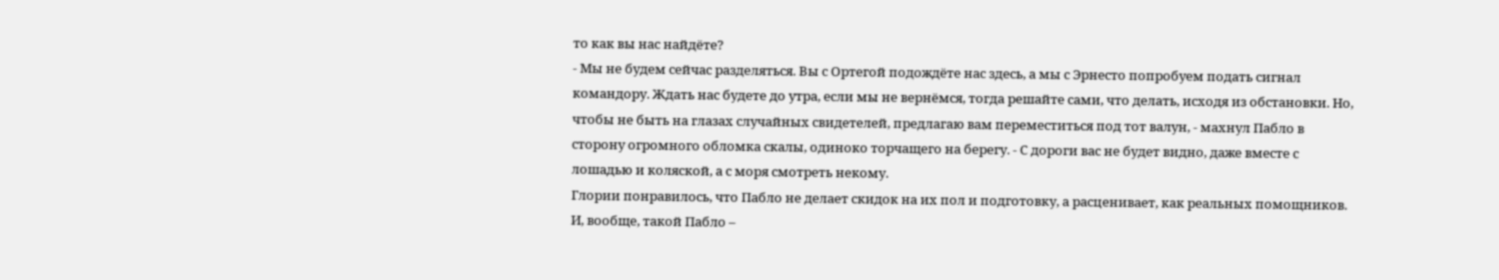то как вы нас найдёте?
- Мы не будем сейчас разделяться. Вы с Ортегой подождёте нас здесь, а мы с Эрнесто попробуем подать сигнал командору. Ждать нас будете до утра, если мы не вернёмся, тогда решайте сами, что делать, исходя из обстановки. Но, чтобы не быть на глазах случайных свидетелей, предлагаю вам переместиться под тот валун, - махнул Пабло в сторону огромного обломка скалы, одиноко торчащего на берегу. - С дороги вас не будет видно, даже вместе с лошадью и коляской, а с моря смотреть некому.
Глории понравилось, что Пабло не делает скидок на их пол и подготовку, а расценивает, как реальных помощников. И, вообще, такой Пабло –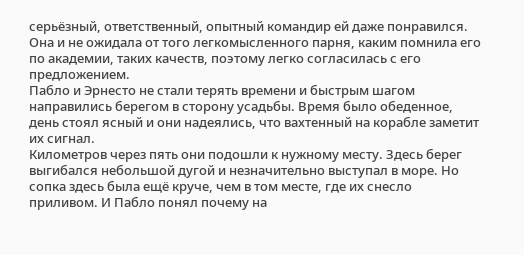серьёзный, ответственный, опытный командир ей даже понравился. Она и не ожидала от того легкомысленного парня, каким помнила его по академии, таких качеств, поэтому легко согласилась с его предложением.
Пабло и Эрнесто не стали терять времени и быстрым шагом направились берегом в сторону усадьбы. Время было обеденное, день стоял ясный и они надеялись, что вахтенный на корабле заметит их сигнал.
Километров через пять они подошли к нужному месту. Здесь берег выгибался небольшой дугой и незначительно выступал в море. Но сопка здесь была ещё круче, чем в том месте, где их снесло приливом. И Пабло понял почему на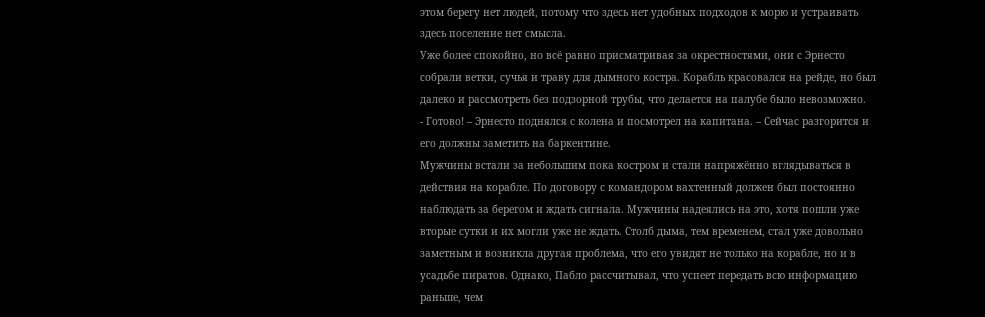этом берегу нет людей, потому что здесь нет удобных подходов к морю и устраивать здесь поселение нет смысла.
Уже более спокойно, но всё равно присматривая за окрестностями, они с Эрнесто собрали ветки, сучья и траву для дымного костра. Корабль красовался на рейде, но был далеко и рассмотреть без подзорной трубы, что делается на палубе было невозможно.
- Готово! – Эрнесто поднялся с колена и посмотрел на капитана. – Сейчас разгорится и его должны заметить на баркентине.
Мужчины встали за небольшим пока костром и стали напряжённо вглядываться в действия на корабле. По договору с командором вахтенный должен был постоянно наблюдать за берегом и ждать сигнала. Мужчины надеялись на это, хотя пошли уже вторые сутки и их могли уже не ждать. Столб дыма, тем временем, стал уже довольно заметным и возникла другая проблема, что его увидят не только на корабле, но и в усадьбе пиратов. Однако, Пабло рассчитывал, что успеет передать всю информацию раньше, чем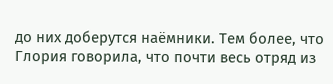до них доберутся наёмники. Тем более, что Глория говорила, что почти весь отряд из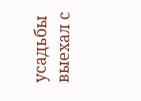усадьбы выехал с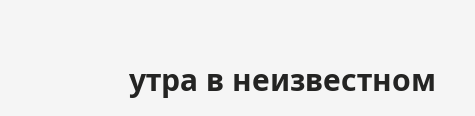утра в неизвестном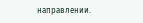направлении.